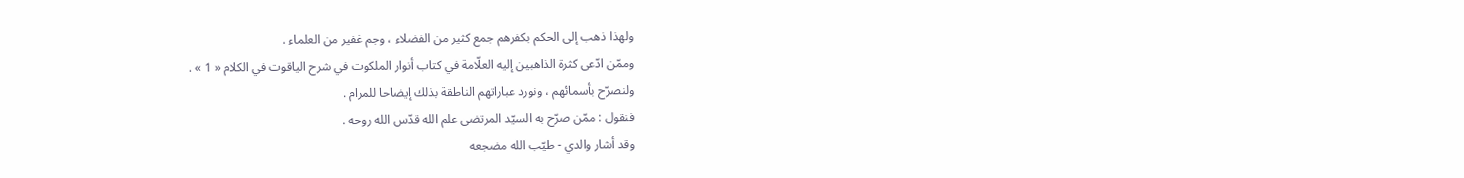ولهذا ذهب إلى الحكم بكفرهم جمع كثير من الفضلاء ، وجم غفير من العلماء .
وممّن ادّعى كثرة الذاهبين إليه العلّامة في كتاب أنوار الملكوت في شرح الياقوت في الكلام « 1 » .
ولنصرّح بأسمائهم ، ونورد عباراتهم الناطقة بذلك إيضاحا للمرام .
فنقول : ممّن صرّح به السيّد المرتضى علم الله قدّس الله روحه .
وقد أشار والدي - طيّب الله مضجعه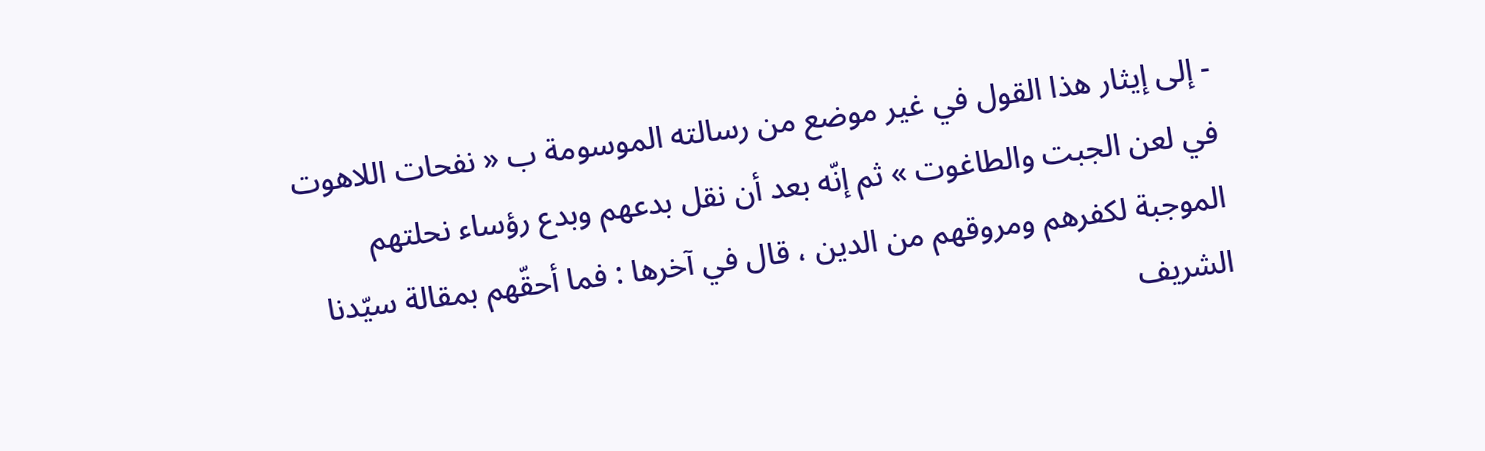- إلى إيثار هذا القول في غير موضع من رسالته الموسومة ب « نفحات اللاهوت في لعن الجبت والطاغوت » ثم إنّه بعد أن نقل بدعهم وبدع رؤساء نحلتهم الموجبة لكفرهم ومروقهم من الدين ، قال في آخرها : فما أحقّهم بمقالة سيّدنا الشريف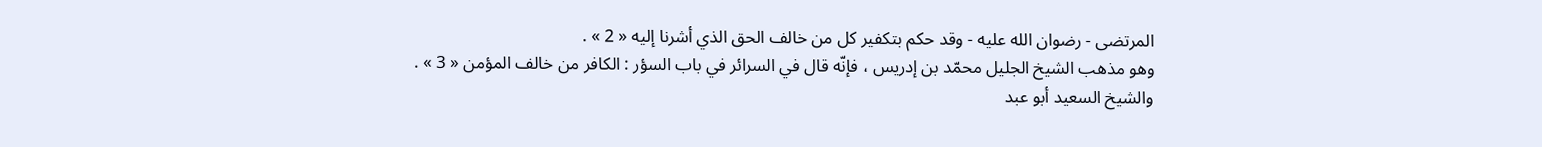المرتضى - رضوان الله عليه - وقد حكم بتكفير كل من خالف الحق الذي أشرنا إليه « 2 » .
وهو مذهب الشيخ الجليل محمّد بن إدريس ، فإنّه قال في السرائر في باب السؤر : الكافر من خالف المؤمن « 3 » .
والشيخ السعيد أبو عبد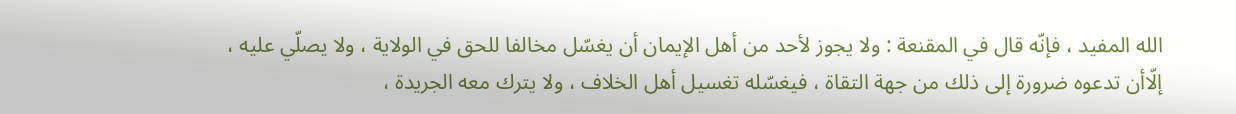الله المفيد ، فإنّه قال في المقنعة : ولا يجوز لأحد من أهل الإيمان أن يغسّل مخالفا للحق في الولاية ، ولا يصلّي عليه ، إلّاأن تدعوه ضرورة إلى ذلك من جهة التقاة ، فيغسّله تغسيل أهل الخلاف ، ولا يترك معه الجريدة ،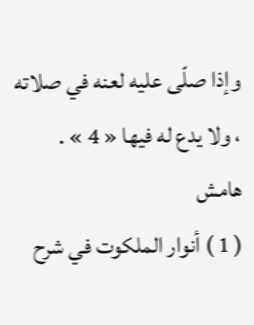وإذا صلّى عليه لعنه في صلاته ، ولا يدع له فيها « 4 » .
هامش
( 1 ) أنوار الملكوت في شرح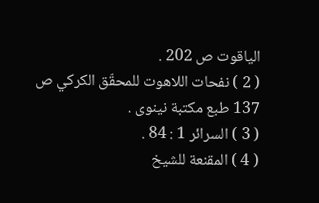الياقوت ص 202 .
( 2 ) نفحات اللاهوت للمحقّق الكركي ص 137 طبع مكتبة نينوى .
( 3 ) السرائر 1 : 84 .
( 4 ) المقنعة للشيخ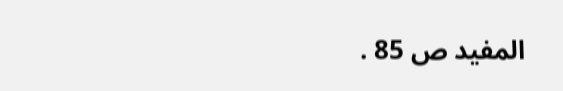المفيد ص 85 .